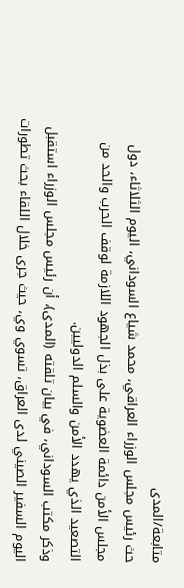متابعة/المدى
حث رئيس مجلس الوزراء العراقي، محمد شياع السوداني، اليوم الثلاثاء، دول مجلس الأمن دائمة العضوية على بذل الجهود اللازمة لوقف الحرب والحد من التصعيد الذي يهدد الأمن والسلم الدوليين.
وذكر مكتب السوداني، في بيان تلقته (المدى)، أن رئيس مجلس الوزراء استقبل اليوم السفير الصيني لدى العراق، تسوي وي، حيث جرى خلال اللقاء بحث تطورات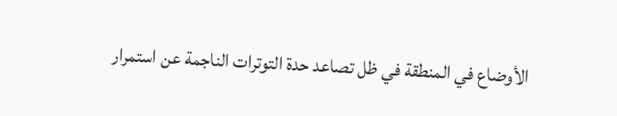الأوضاع في المنطقة في ظل تصاعد حدة التوترات الناجمة عن استمرار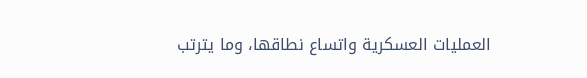العمليات العسكرية واتساع نطاقها، وما يترتب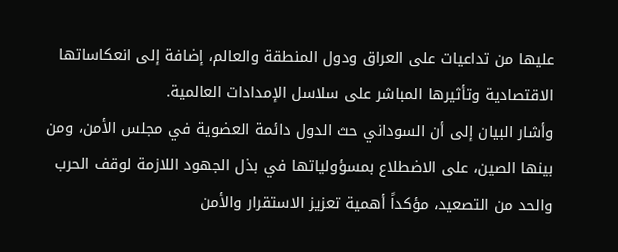عليها من تداعيات على العراق ودول المنطقة والعالم، إضافة إلى انعكاساتها الاقتصادية وتأثيرها المباشر على سلاسل الإمدادات العالمية.
وأشار البيان إلى أن السوداني حث الدول دائمة العضوية في مجلس الأمن، ومن بينها الصين، على الاضطلاع بمسؤولياتها في بذل الجهود اللازمة لوقف الحرب والحد من التصعيد، مؤكداً أهمية تعزيز الاستقرار والأمن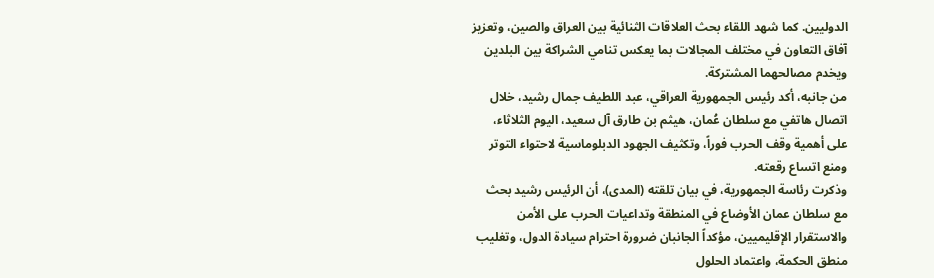الدوليين. كما شهد اللقاء بحث العلاقات الثنائية بين العراق والصين، وتعزيز آفاق التعاون في مختلف المجالات بما يعكس تنامي الشراكة بين البلدين ويخدم مصالحهما المشتركة.
من جانبه، أكد رئيس الجمهورية العراقي، عبد اللطيف جمال رشيد، خلال اتصال هاتفي مع سلطان عُمان، هيثم بن طارق آل سعيد، اليوم الثلاثاء، على أهمية وقف الحرب فوراً، وتكثيف الجهود الدبلوماسية لاحتواء التوتر ومنع اتساع رقعته.
وذكرت رئاسة الجمهورية، في بيان تلقته (المدى)، أن الرئيس رشيد بحث مع سلطان عمان الأوضاع في المنطقة وتداعيات الحرب على الأمن والاستقرار الإقليميين، مؤكداً الجانبان ضرورة احترام سيادة الدول، وتغليب منطق الحكمة، واعتماد الحلول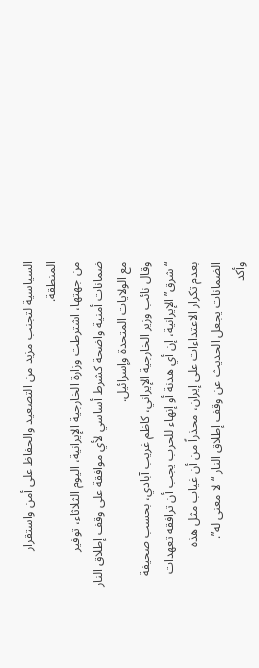السياسية لتجنب مزيد من التصعيد والحفاظ على أمن واستقرار المنطقة.
من جهتها، اشترطت وزارة الخارجية الإيرانية، اليوم الثلاثاء، توفير ضمانات أمنية واضحة كشرط أساسي لأي موافقة على وقف إطلاق النار مع الولايات المتحدة وإسرائيل.
وقال نائب وزير الخارجية الإيراني، كاظم غريب آبادي، بحسب صحيفة “شرق” الإيرانية، إن أي هدنة أو إنهاء للحرب يجب أن ترافقه تعهدات بعدم تكرار الاعتداءات على إيران، محذراً من أن غياب مثل هذه الضمانات يجعل الحديث عن وقف إطلاق النار “لا معنى له”.
وأكد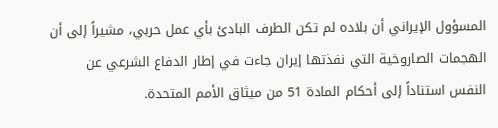المسؤول الإيراني أن بلاده لم تكن الطرف البادئ بأي عمل حربي، مشيراً إلى أن الهجمات الصاروخية التي نفذتها إيران جاءت في إطار الدفاع الشرعي عن النفس استناداً إلى أحكام المادة 51 من ميثاق الأمم المتحدة.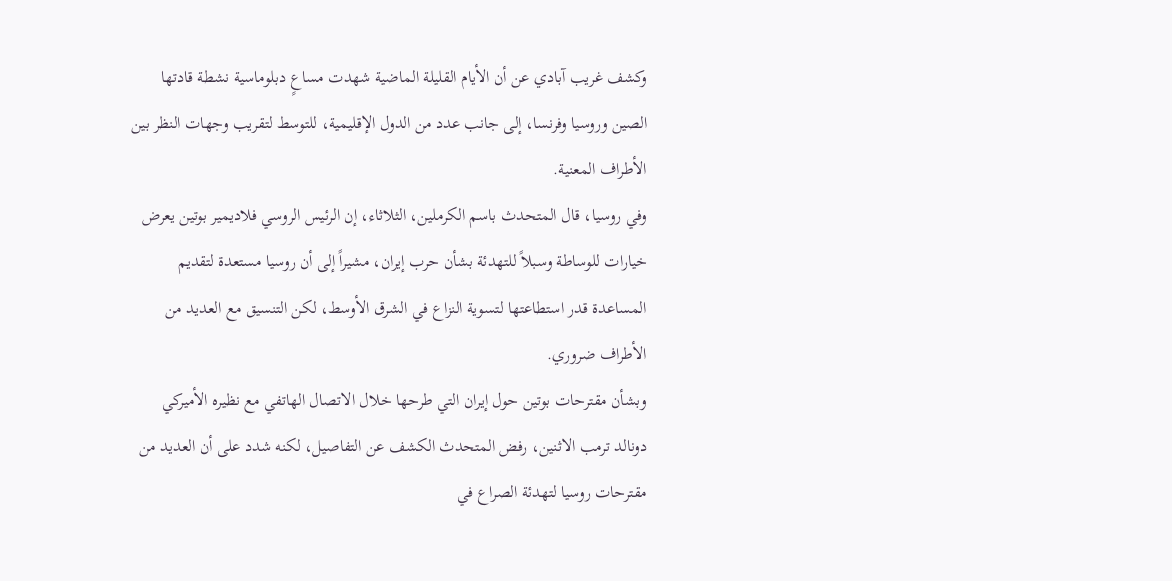وكشف غريب آبادي عن أن الأيام القليلة الماضية شهدت مساعٍ دبلوماسية نشطة قادتها الصين وروسيا وفرنسا، إلى جانب عدد من الدول الإقليمية، للتوسط لتقريب وجهات النظر بين الأطراف المعنية.
وفي روسيا، قال المتحدث باسم الكرملين، الثلاثاء، إن الرئيس الروسي فلاديمير بوتين يعرض خيارات للوساطة وسبلاً للتهدئة بشأن حرب إيران، مشيراً إلى أن روسيا مستعدة لتقديم المساعدة قدر استطاعتها لتسوية النزاع في الشرق الأوسط، لكن التنسيق مع العديد من الأطراف ضروري.
وبشأن مقترحات بوتين حول إيران التي طرحها خلال الاتصال الهاتفي مع نظيره الأميركي دونالد ترمب الاثنين، رفض المتحدث الكشف عن التفاصيل، لكنه شدد على أن العديد من مقترحات روسيا لتهدئة الصراع في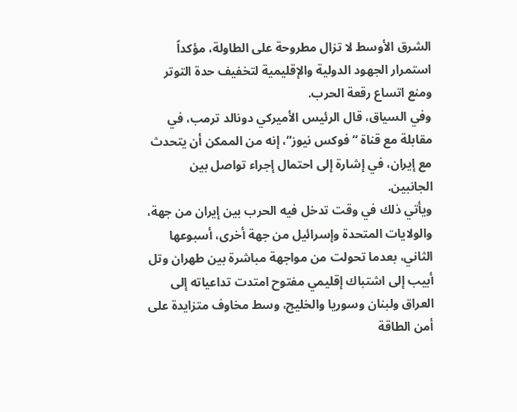الشرق الأوسط لا تزال مطروحة على الطاولة، مؤكداً استمرار الجهود الدولية والإقليمية لتخفيف حدة التوتر ومنع اتساع رقعة الحرب.
وفي السياق، قال الرئيس الأميركي دونالد ترمب، في مقابلة مع قناة “فوكس نيوز“، إنه من الممكن أن يتحدث مع إيران، في إشارة إلى احتمال إجراء تواصل بين الجانبين.
ويأتي ذلك في وقت تدخل فيه الحرب بين إيران من جهة، والولايات المتحدة وإسرائيل من جهة أخرى، أسبوعها الثاني، بعدما تحولت من مواجهة مباشرة بين طهران وتل أبيب إلى اشتباك إقليمي مفتوح امتدت تداعياته إلى العراق ولبنان وسوريا والخليج، وسط مخاوف متزايدة على أمن الطاقة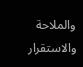والملاحة والاستقرار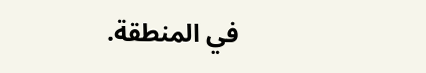في المنطقة.